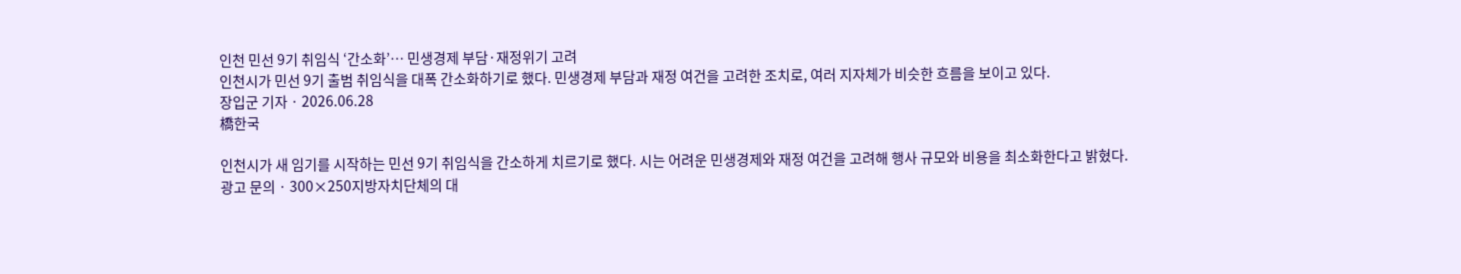인천 민선 9기 취임식 ‘간소화’… 민생경제 부담·재정위기 고려
인천시가 민선 9기 출범 취임식을 대폭 간소화하기로 했다. 민생경제 부담과 재정 여건을 고려한 조치로, 여러 지자체가 비슷한 흐름을 보이고 있다.
장입군 기자 · 2026.06.28
橋한국

인천시가 새 임기를 시작하는 민선 9기 취임식을 간소하게 치르기로 했다. 시는 어려운 민생경제와 재정 여건을 고려해 행사 규모와 비용을 최소화한다고 밝혔다.
광고 문의 · 300×250지방자치단체의 대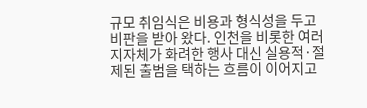규모 취임식은 비용과 형식성을 두고 비판을 받아 왔다. 인천을 비롯한 여러 지자체가 화려한 행사 대신 실용적·절제된 출범을 택하는 흐름이 이어지고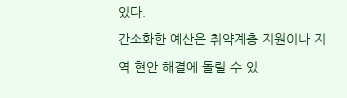있다.
간소화한 예산은 취약계층 지원이나 지역 현안 해결에 돌릴 수 있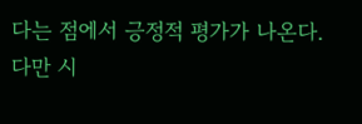다는 점에서 긍정적 평가가 나온다. 다만 시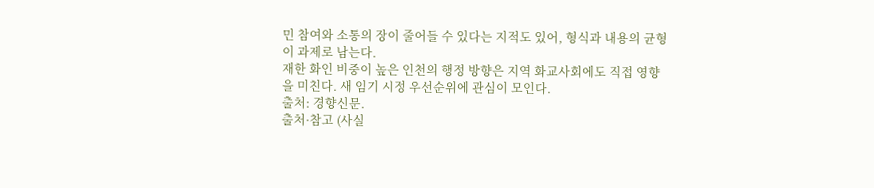민 참여와 소통의 장이 줄어들 수 있다는 지적도 있어, 형식과 내용의 균형이 과제로 남는다.
재한 화인 비중이 높은 인천의 행정 방향은 지역 화교사회에도 직접 영향을 미친다. 새 임기 시정 우선순위에 관심이 모인다.
출처: 경향신문.
출처·참고 (사실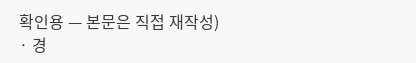확인용 — 본문은 직접 재작성)
· 경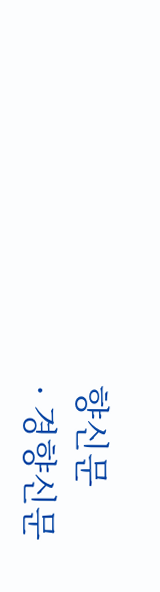향신문
· 경향신문